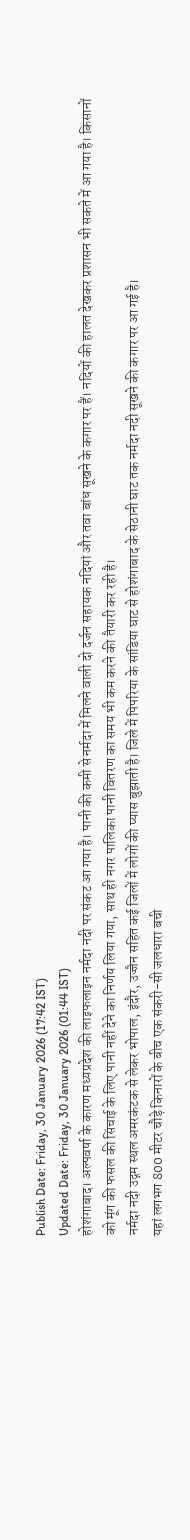Publish Date: Friday, 30 January 2026 (17:42 IST)
Updated Date: Friday, 30 January 2026 (01:44 IST)
होशंगाबाद। अल्पवर्षा के कारण मध्यप्रदेश की लाइफलाइन नर्मदा नदी पर संकट आ गया है। पानी की कमी से नर्मदा में मिलने वाली दो दर्जन सहायक नदियां और तवा बांध सूखने के कगार पर हैं। नदियों की हालत देखकर प्रशासन भी सकते में आ गया है। किसानों को मूंग की फसल की सिंचाई के लिए पानी नहीं देने का निर्णय लिया गया, साथ ही नगर पालिका पानी वितरण का समय भी कम करने की तैयारी कर रही है।
नर्मदा नदी उद्गम स्थल अमरकंटक से लेकर भोपाल, इंदौर, उज्जैन सहित कई जिलों में लोगों की प्यास बुझाती है। जिले में पिपरिया के सांडिया घाट से होशंगाबाद के सेठानी घाट तक नर्मदा नदी सूखने की कगार पर आ गई है।
यहां लगभग 800 मीटर चौड़े किनारों के बीच एक संकरी-सी जलधारा बची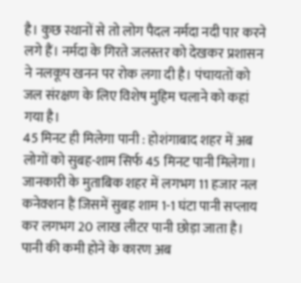है। कुछ स्थानों से तो लोग पैदल नर्मदा नदी पार करने लगे हैं। नर्मदा के गिरते जलस्तर को देखकर प्रशासन ने नलकूप खनन पर रोक लगा दी है। पंचायतों को जल संरक्षण के लिए विशेष मुहिम चलाने को कहां गया है।
45 मिनट ही मिलेगा पानी : होशंगाबाद शहर में अब लोगों को सुबह-शाम सिर्फ 45 मिनट पानी मिलेगा। जानकारी के मुताबिक शहर में लगभग 11 हजार नल कनेक्शन हैं जिसमें सुबह शाम 1-1 घंटा पानी सप्लाय कर लगभग 20 लाख लीटर पानी छोड़ा जाता है। पानी की कमी होने के कारण अब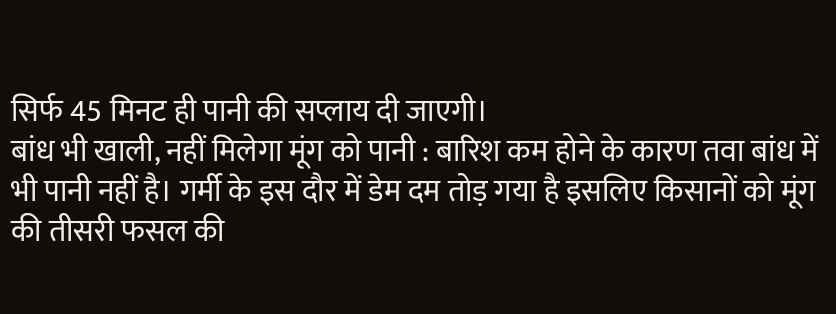सिर्फ 45 मिनट ही पानी की सप्लाय दी जाएगी।
बांध भी खाली, नहीं मिलेगा मूंग को पानी : बारिश कम होने के कारण तवा बांध में भी पानी नहीं है। गर्मी के इस दौर में डेम दम तोड़ गया है इसलिए किसानों को मूंग की तीसरी फसल की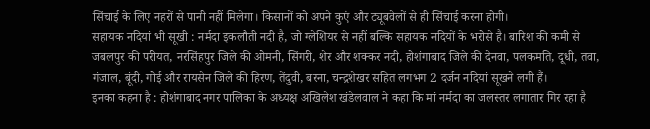सिंचाई के लिए नहरों से पानी नहीं मिलेगा। किसानों को अपने कुएं और ट्यूबवेलों से ही सिंचाई करना होगी।
सहायक नदियां भी सूखी : नर्मदा इकलौती नदी है, जो ग्लेशियर से नहीं बल्कि सहायक नदियों के भरोसे है। बारिश की कमी से जबलपुर की परीयत, नरसिंहपुर जिले की ओमनी, सिंगरी, शेर और शक्कर नदी, होशंगाबाद जिले की देनवा, पलकमति, दूधी, तवा, गंजाल, बूंदी, गोई और रायसेन जिले की हिरण, तेंदुवी, बरना, चन्द्रशेखर सहित लगभग 2 दर्जन नदियां सूखने लगी हैं।
इनका कहना है : होशंगाबाद नगर पालिका के अध्यक्ष अखिलेश खंडेलवाल ने कहा कि मां नर्मदा का जलस्तर लगातार गिर रहा है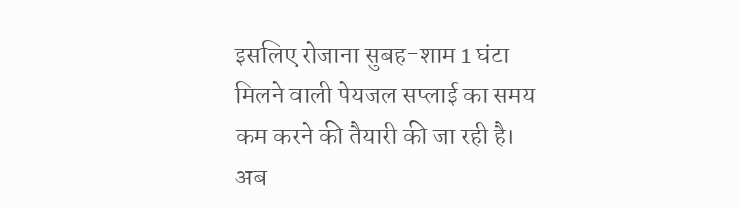इसलिए रोजाना सुबह-शाम 1 घंटा मिलने वाली पेयजल सप्लाई का समय कम करने की तैयारी की जा रही है। अब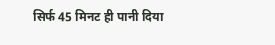सिर्फ 45 मिनट ही पानी दिया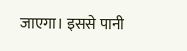जाएगा। इससे पानी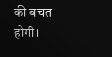की बचत होगी।